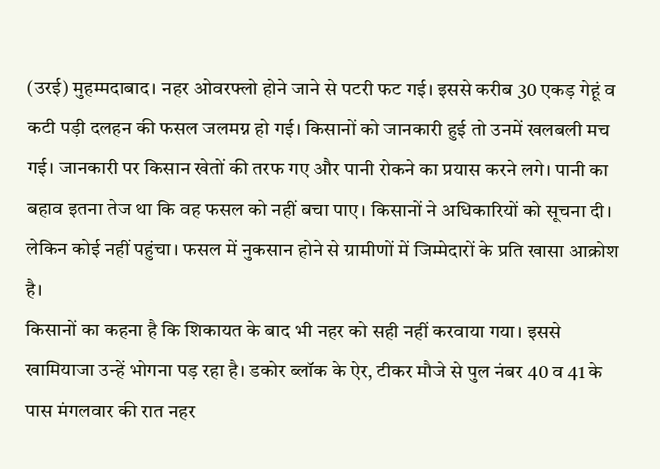(उरई) मुहम्मदाबाद। नहर ओवरफ्लो होने जाने से पटरी फट गई। इससे करीब 30 एकड़ गेहूं व कटी पड़ी दलहन की फसल जलमग्न हो गई। किसानों को जानकारी हुई तो उनमें खलबली मच गई। जानकारी पर किसान खेतों की तरफ गए और पानी रोकने का प्रयास करने लगे। पानी का बहाव इतना तेज था कि वह फसल को नहीं बचा पाए। किसानों ने अधिकारियों को सूचना दी। लेकिन कोई नहीं पहुंचा। फसल में नुकसान होने से ग्रामीणों में जिम्मेदारों के प्रति खासा आक्रोश है।
किसानों का कहना है कि शिकायत के बाद भी नहर को सही नहीं करवाया गया। इससे खामियाजा उन्हें भोगना पड़ रहा है। डकोर ब्लॉक के ऐर, टीकर मौजे से पुल नंबर 40 व 41 के पास मंगलवार की रात नहर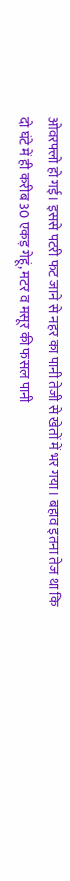ओवरफ्लो हो गई। इससे पटरी फट जाने से नहर का पानी तेजी से खेतों में भर गया। बहाव इतना तेज था कि दो घंटे में ही करीब 30 एकड़ गेहूं, मटर व मसूर की फसल पानी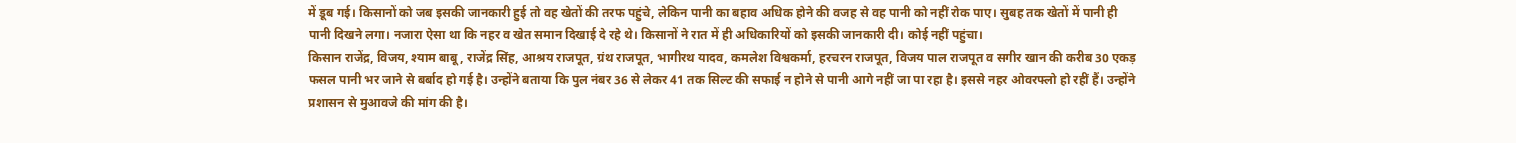में डूब गई। किसानों को जब इसकी जानकारी हुई तो वह खेतों की तरफ पहुंचे, लेकिन पानी का बहाव अधिक होने की वजह से वह पानी को नहीं रोक पाए। सुबह तक खेतों में पानी ही पानी दिखने लगा। नजारा ऐसा था कि नहर व खेत समान दिखाई दे रहे थे। किसानों ने रात में ही अधिकारियों को इसकी जानकारी दी। कोई नहीं पहुंचा।
किसान राजेंद्र, विजय, श्याम बाबू, राजेंद्र सिंह, आश्रय राजपूत, ग्रंथ राजपूत, भागीरथ यादव, कमलेश विश्वकर्मा, हरचरन राजपूत, विजय पाल राजपूत व सगीर खान की करीब 30 एकड़ फसल पानी भर जाने से बर्बाद हो गई है। उन्होंने बताया कि पुल नंबर 36 से लेकर 41 तक सिल्ट की सफाई न होने से पानी आगे नहीं जा पा रहा है। इससे नहर ओवरफ्लो हो रहीं हैं। उन्होंने प्रशासन से मुआवजे की मांग की है।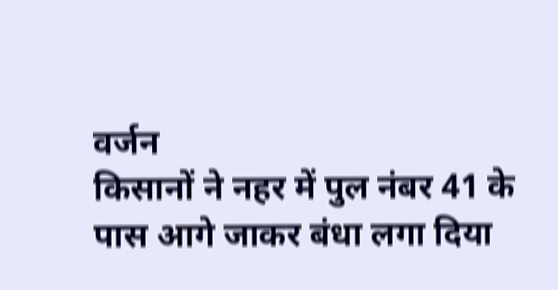वर्जन
किसानों ने नहर में पुल नंबर 41 के पास आगे जाकर बंधा लगा दिया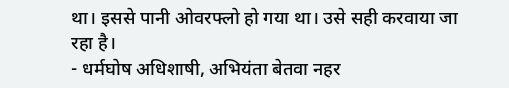था। इससे पानी ओवरफ्लो हो गया था। उसे सही करवाया जा रहा है।
- धर्मघोष अधिशाषी, अभियंता बेतवा नहर